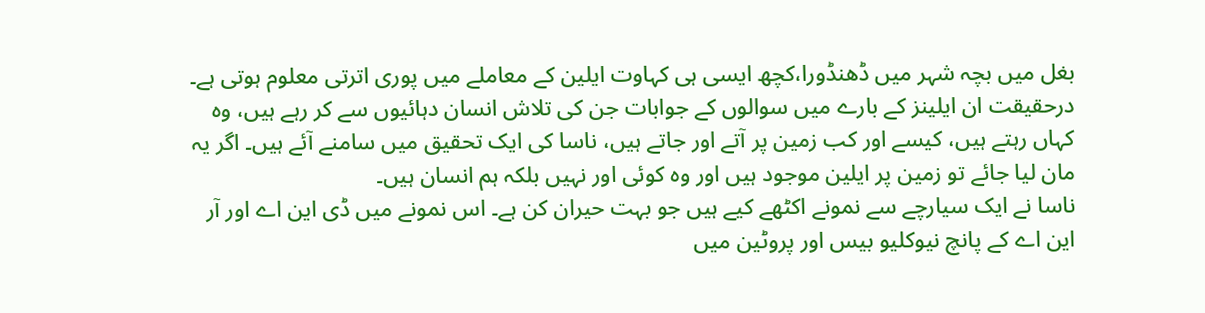بغل میں بچہ شہر میں ڈھنڈورا،کچھ ایسی ہی کہاوت ایلین کے معاملے میں پوری اترتی معلوم ہوتی ہے۔ درحقیقت ان ایلینز کے بارے میں سوالوں کے جوابات جن کی تلاش انسان دہائیوں سے کر رہے ہیں، وہ کہاں رہتے ہیں، کیسے اور کب زمین پر آتے اور جاتے ہیں، ناسا کی ایک تحقیق میں سامنے آئے ہیں۔ اگر یہ مان لیا جائے تو زمین پر ایلین موجود ہیں اور وہ کوئی اور نہیں بلکہ ہم انسان ہیں۔
ناسا نے ایک سیارچے سے نمونے اکٹھے کیے ہیں جو بہت حیران کن ہے۔ اس نمونے میں ڈی این اے اور آر این اے کے پانچ نیوکلیو بیس اور پروٹین میں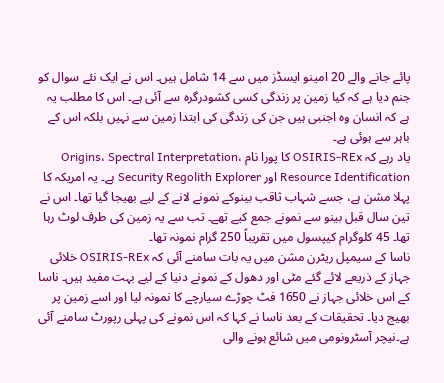پائے جانے والے 20 امینو ایسڈز میں سے 14 شامل ہیں۔ اس نے ایک نئے سوال کو جنم دیا ہے کہ کیا زمین پر زندگی کسی کشودرگرہ سے آئی ہے۔ اس کا مطلب یہ ہے کہ انسان وہ اجنبی ہیں جن کی زندگی کی ابتدا زمین سے نہیں بلکہ اس کے باہر سے ہوئی ہے۔
یاد رہے کہ OSIRIS-REx کا پورا نام Origins، Spectral Interpretation، Resource Identification اور Security Regolith Explorer ہے۔ یہ امریکہ کا پہلا مشن ہے، جسے شہاب ثاقب بینوکے نمونے لانے کے لیے بھیجا گیا تھا۔ اس نے تین سال قبل بینو سے نمونے جمع کیے تھے۔ تب سے یہ زمین کی طرف لوٹ رہا تھا۔ 45 کلوگرام کیپسول میں تقریباً 250 گرام نمونہ تھا۔
ناسا کے سیمپل ریٹرن مشن میں یہ بات سامنے آئی کہ OSIRIS-REx خلائی جہاز کے ذریعے لائے گئے مٹی اور دھول کے نمونے دنیا کے لیے بہت مفید ہیں۔ ناسا کے اس خلائی جہاز نے 1650 فٹ چوڑے سیارچے کا نمونہ لیا اور اسے زمین پر بھیج دیا۔ تحقیقات کے بعد ناسا نے کہا کہ اس نمونے کی پہلی رپورٹ سامنے آئی ہے۔نیچر آسٹرونومی میں شائع ہونے والی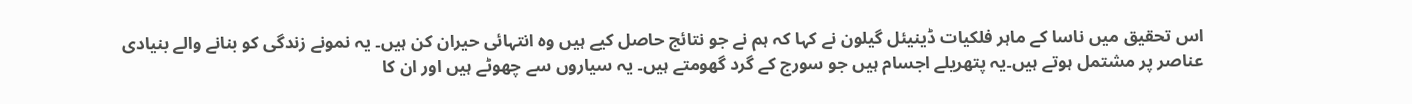اس تحقیق میں ناسا کے ماہر فلکیات ڈینیئل گیلون نے کہا کہ ہم نے جو نتائج حاصل کیے ہیں وہ انتہائی حیران کن ہیں۔ یہ نمونے زندگی کو بنانے والے بنیادی عناصر پر مشتمل ہوتے ہیں۔یہ پتھریلے اجسام ہیں جو سورج کے گرد گھومتے ہیں۔ یہ سیاروں سے چھوٹے ہیں اور ان کا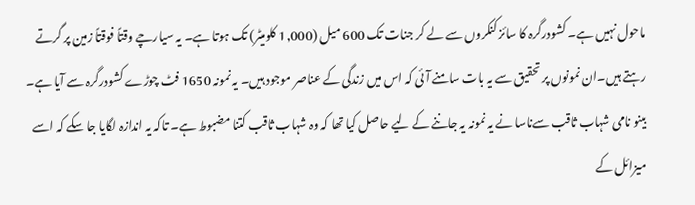ماحول نہیں ہے۔ کشودرگرہ کا سائز کنکروں سے لے کر جنات تک 600 میل (1,000 کلومیٹر) تک ہوتا ہے۔ یہ سیارچے وقتاً فوقتاً زمین پر گرتے رہتے ہیں۔ان نمونوں پر تحقیق سے یہ بات سامنے آئی کہ اس میں زندگی کے عناصر موجود ہیں۔ یہ نمونہ 1650 فٹ چوڑے کشودرگرہ سے آیا ہے۔
بینو نامی شہاب ثاقب سےناسا نے یہ نمونہ یہ جاننے کے لیے حاصل کیا تھا کہ وہ شہاب ثاقب کتنا مضبوط ہے۔ تاکہ یہ اندازہ لگایا جا سکے کہ اسے میزائل کے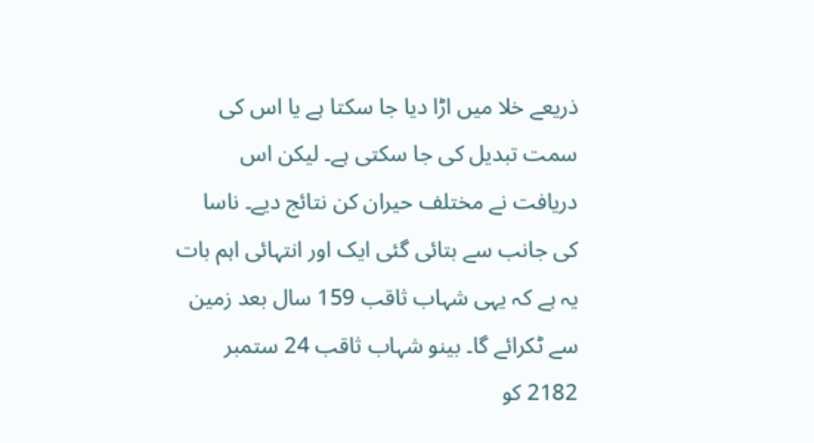ذریعے خلا میں اڑا دیا جا سکتا ہے یا اس کی سمت تبدیل کی جا سکتی ہے۔ لیکن اس دریافت نے مختلف حیران کن نتائج دیے۔ ناسا کی جانب سے بتائی گئی ایک اور انتہائی اہم بات یہ ہے کہ یہی شہاب ثاقب 159 سال بعد زمین سے ٹکرائے گا۔ بینو شہاب ثاقب 24 ستمبر 2182 کو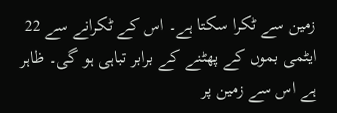زمین سے ٹکرا سکتا ہے۔ اس کے ٹکرانے سے 22 ایٹمی بموں کے پھٹنے کے برابر تباہی ہو گی۔ ظاہر ہے اس سے زمین پر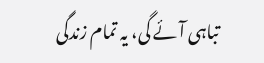تباہی آئے گی، یہ تمام زندگی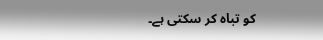کو تباہ کر سکتی ہے۔